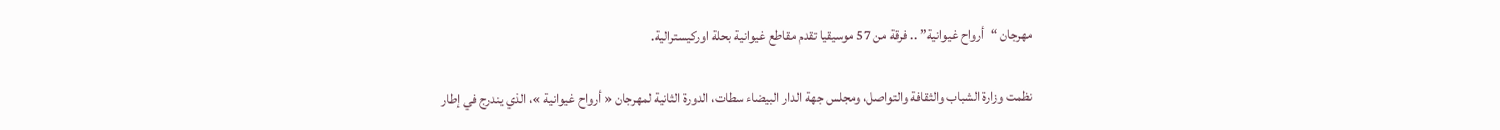مهرجان “أرواح غيوانية” .. فرقة من 57 موسيقيا تقدم مقاطع غيوانية بحلة اوركيسترالية.

نظمت وزارة الشباب والثقافة والتواصل، ومجلس جهة الدار البيضاء سطات، الدورة الثانية لمهرجان « أرواح غيوانية »، الذي يندرج في إطار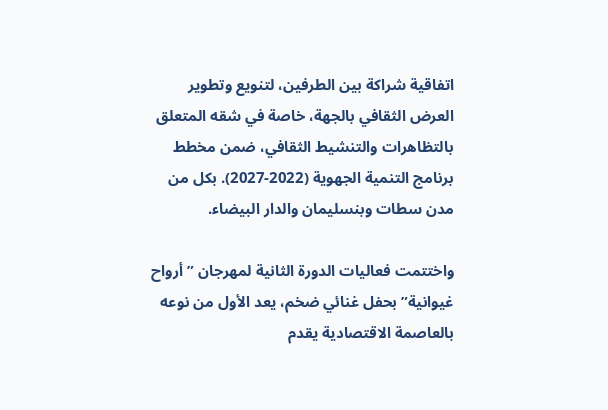اتفاقية شراكة بين الطرفين، لتنويع وتطوير العرض الثقافي بالجهة، خاصة في شقه المتعلق بالتظاهرات والتنشيط الثقافي، ضمن مخطط برنامج التنمية الجهوية (2022-2027). بكل من مدن سطات وبنسليمان والدار البيضاء.

واختتمت فعاليات الدورة الثانية لمهرجان ” أرواح غيوانية” بحفل غنائي ضخم، يعد الأول من نوعه بالعاصمة الاقتصادية يقدم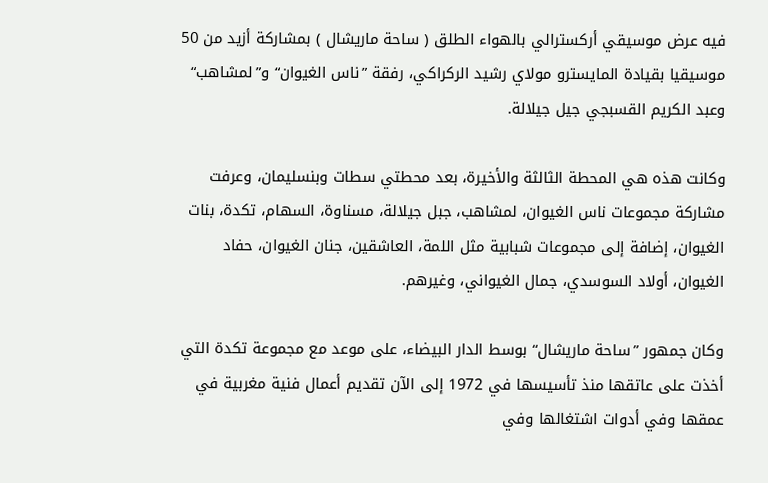فيه عرض موسيقي أركسترالي بالهواء الطلق ( ساحة ماريشال ) بمشاركة أزيد من 50 موسيقيا بقيادة المايسترو مولاي رشيد الركراكي، رفقة ”ناس الغيوان“ و”لمشاهب“ وعبد الكريم القسبجي جيل جيلالة.

وكانت هذه هي المحطة الثالثة والأخيرة، بعد محطتي سطات وبنسليمان، وعرفت مشاركة مجموعات ناس الغيوان، لمشاهب، جبل جيلالة، مسناوة، السهام، تكدة، بنات الغيوان، إضافة إلى مجموعات شبابية مثل اللمة، العاشقين، جنان الغيوان، حفاد الغيوان، أولاد السوسدي، جمال الغيواني، وغيرهم.

وكان جمهور ”ساحة ماريشال“ بوسط الدار البيضاء، على موعد مع مجموعة تكدة التي أخذت على عاتقها منذ تأسيسها في 1972 إلى الآن تقديم أعمال فنية مغربية في عمقها وفي أدوات اشتغالها وفي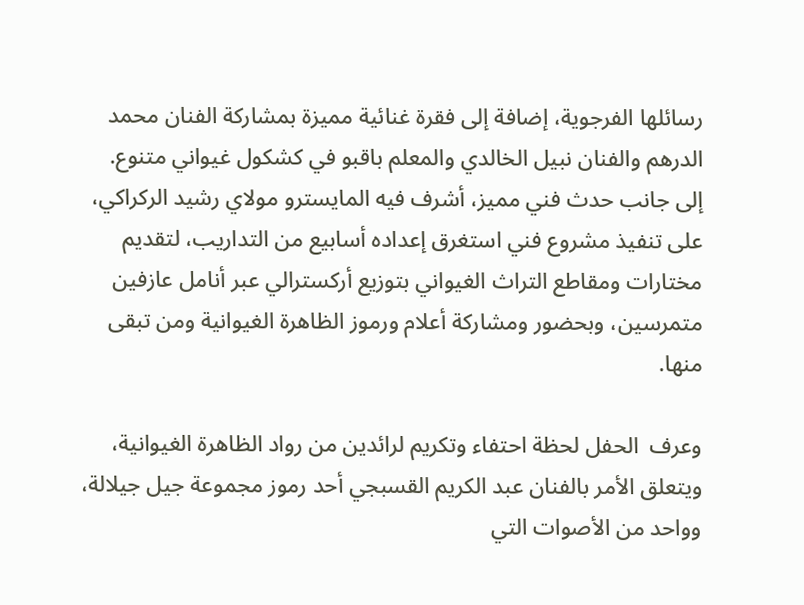رسائلها الفرجوية، إضافة إلى فقرة غنائية مميزة بمشاركة الفنان محمد الدرهم والفنان نبيل الخالدي والمعلم باقبو في كشكول غيواني متنوع.  إلى جانب حدث فني مميز، أشرف فيه المايسترو مولاي رشيد الركراكي، على تنفيذ مشروع فني استغرق إعداده أسابيع من التداريب، لتقديم مختارات ومقاطع التراث الغيواني بتوزيع أركسترالي عبر أنامل عازفين متمرسين، وبحضور ومشاركة أعلام ورموز الظاهرة الغيوانية ومن تبقى منها.

وعرف  الحفل لحظة احتفاء وتكريم لرائدين من رواد الظاهرة الغيوانية، ويتعلق الأمر بالفنان عبد الكريم القسبجي أحد رموز مجموعة جيل جيلالة، وواحد من الأصوات التي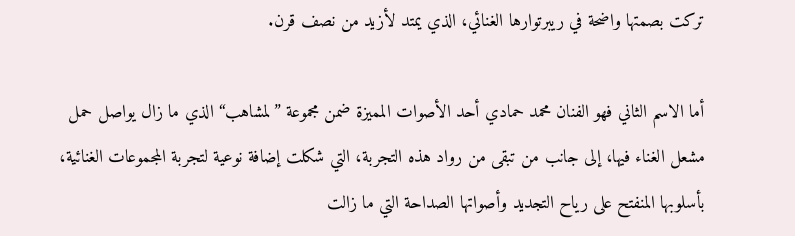تركت بصمتها واضحة في ريبرتوارها الغنائي، الذي يمتد لأزيد من نصف قرن.

أما الاسم الثاني فهو الفنان محمد حمادي أحد الأصوات المميزة ضمن مجموعة ”لمشاهب“ الذي ما زال يواصل حمل مشعل الغناء فيها، إلى جانب من تبقى من رواد هذه التجربة، التي شكلت إضافة نوعية لتجربة المجموعات الغنائية، بأسلوبها المنفتح على رياح التجديد وأصواتها الصداحة التي ما زالت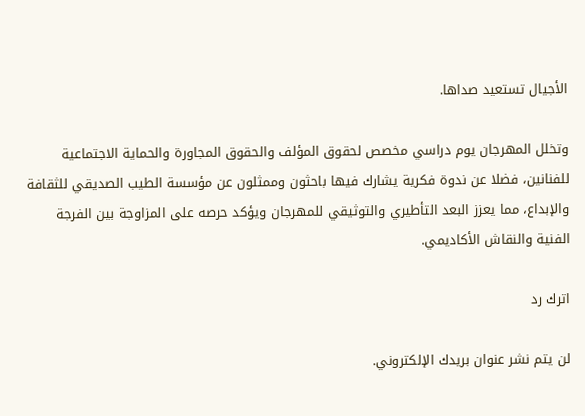الأجيال تستعيد صداها.

وتخلل المهرجان يوم دراسي مخصص لحقوق المؤلف والحقوق المجاورة والحماية الاجتماعية للفنانين، فضلا عن ندوة فكرية يشارك فيها باحثون وممثلون عن مؤسسة الطيب الصديقي للثقافة والإبداع، مما يعزز البعد التأطيري والتوثيقي للمهرجان ويؤكد حرصه على المزاوجة بين الفرجة الفنية والنقاش الأكاديمي.

اترك رد

لن يتم نشر عنوان بريدك الإلكتروني.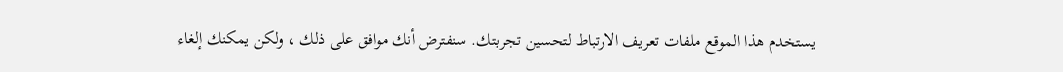يستخدم هذا الموقع ملفات تعريف الارتباط لتحسين تجربتك. سنفترض أنك موافق على ذلك ، ولكن يمكنك إلغاء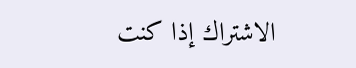الاشتراك إذا كنت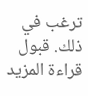ترغب في ذلك. قبول قراءة المزيد